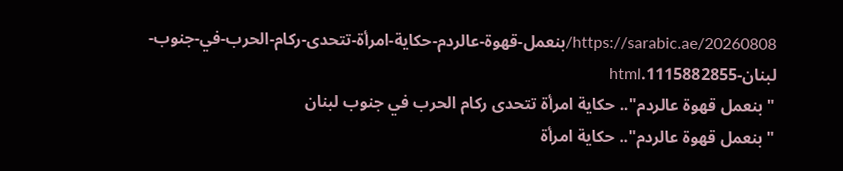https://sarabic.ae/20260808/بنعمل-قهوة-عالردم-حكاية-امرأة-تتحدى-ركام-الحرب-في-جنوب-لبنان-1115882855.html
"بنعمل قهوة عالردم".. حكاية امرأة تتحدى ركام الحرب في جنوب لبنان
"بنعمل قهوة عالردم".. حكاية امرأة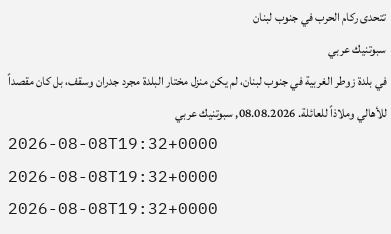تتحدى ركام الحرب في جنوب لبنان
سبوتنيك عربي
في بلدة زوطر الغربية في جنوب لبنان، لم يكن منزل مختار البلدة مجرد جدران وسقف، بل كان مقصداً للأهالي وملاذاً للعائلة. 08.08.2026, سبوتنيك عربي
2026-08-08T19:32+0000
2026-08-08T19:32+0000
2026-08-08T19:32+0000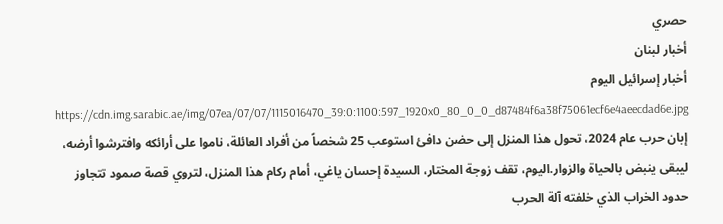حصري
أخبار لبنان
أخبار إسرائيل اليوم
https://cdn.img.sarabic.ae/img/07ea/07/07/1115016470_39:0:1100:597_1920x0_80_0_0_d87484f6a38f75061ecf6e4aeecdad6e.jpg
إبان حرب عام 2024، تحول هذا المنزل إلى حضن دافئ استوعب 25 شخصاً من أفراد العائلة، ناموا على أرائكه وافترشوا أرضه، ليبقى ينبض بالحياة والزوار.اليوم، تقف زوجة المختار، السيدة إحسان ياغي، أمام ركام هذا المنزل، لتروي قصة صمود تتجاوز حدود الخراب الذي خلفته آلة الحرب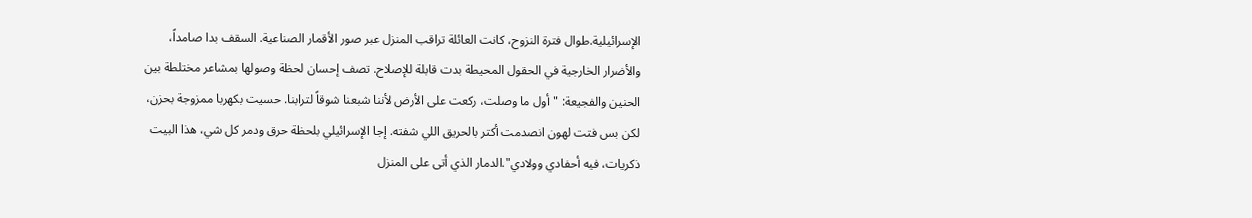الإسرائيلية.طوال فترة النزوح، كانت العائلة تراقب المنزل عبر صور الأقمار الصناعية. السقف بدا صامداً، والأضرار الخارجية في الحقول المحيطة بدت قابلة للإصلاح. تصف إحسان لحظة وصولها بمشاعر مختلطة بين الحنين والفجيعة: "أول ما وصلت، ركعت على الأرض لأننا شبعنا شوقاً لترابنا. حسيت بكهربا ممزوجة بحزن، لكن بس فتت لهون انصدمت أكتر بالحريق اللي شفته. إجا الإسرائيلي بلحظة حرق ودمر كل شي، هذا البيت ذكريات، فيه أحفادي وولادي".الدمار الذي أتى على المنزل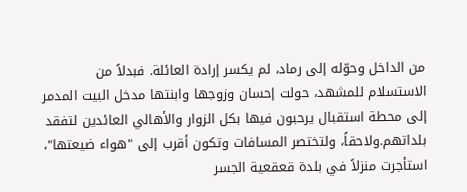من الداخل وحوّله إلى رماد، لم يكسر إرادة العائلة. فبدلاً من الاستسلام للمشهد، حولت إحسان وزوجها وابنتها مدخل البيت المدمر إلى محطة استقبال يرحبون فيها بكل الزوار والأهالي العائدين لتفقد بلداتهم.ولاحقاً، ولتختصر المسافات وتكون أقرب إلى "هواء ضيعتها"، استأجرت منزلاً في بلدة قعقعية الجسر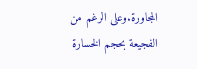المجاورة.وعلى الرغم من الفجيعة بحجم الخسارة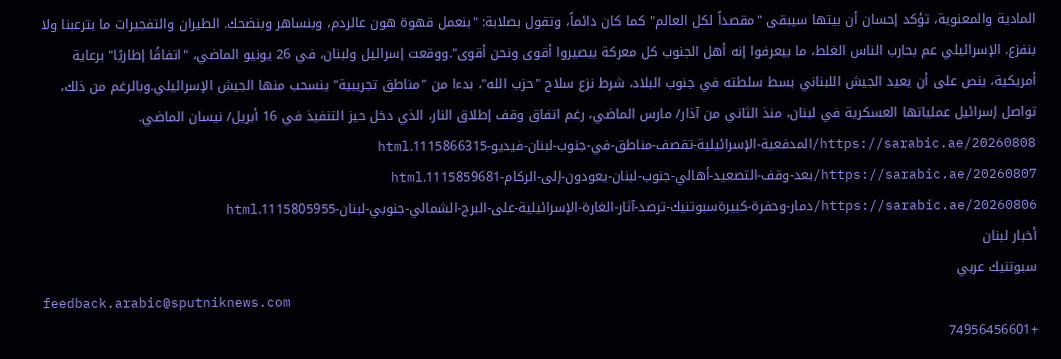المادية والمعنوية، تؤكد إحسان أن بيتها سيبقى "مقصداً لكل العالم" كما كان دائماً، وتقول بصلابة: "بنعمل قهوة هون عالردم، وبنساهر وبنضحك. الطيران والتفجيرات ما بترعبنا ولا بنفزع. الإسرائيلي عم بحارب الناس الغلط، ما بيعرفوا إنه أهل الجنوب كل معركة بيصيروا أقوى ونحن أقوى".ووقعت إسرائيل ولبنان، في 26 يونيو الماضي، "اتفاقًا إطاريًا" برعاية أمريكية، ينص على أن يعيد الجيش اللبناني بسط سلطته في جنوب البلاد، شرط نزع سلاح "حزب الله"، بدءا من "مناطق تجريبية" ينسحب منها الجيش الإسرائيلي.وبالرغم من ذلك، تواصل إسرائيل عملياتها العسكرية في لبنان، منذ الثاني من آذار/ مارس الماضي، رغم اتفاق وقف إطلاق النار، الذي دخل حيز التنفيذ في 16 أبريل/ نيسان الماضي.
https://sarabic.ae/20260808/المدفعية-الإسرائيلية-تقصف-مناطق-في-جنوب-لبنان-فيديو-1115866315.html
https://sarabic.ae/20260807/بعد-وقف-التصعيد-أهالي-جنوب-لبنان-يعودون-إلى-الركام-1115859681.html
https://sarabic.ae/20260806/دمار-وحفرة-كبيرةسبوتنيك-ترصد-آثار-الغارة-الإسرائيلية-على-البرج-الشمالي-جنوبي-لبنان-1115805955.html
أخبار لبنان
سبوتنيك عربي
feedback.arabic@sputniknews.com
+74956456601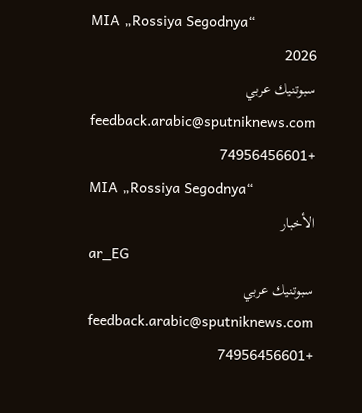MIA „Rossiya Segodnya“
2026
سبوتنيك عربي
feedback.arabic@sputniknews.com
+74956456601
MIA „Rossiya Segodnya“
الأخبار
ar_EG
سبوتنيك عربي
feedback.arabic@sputniknews.com
+74956456601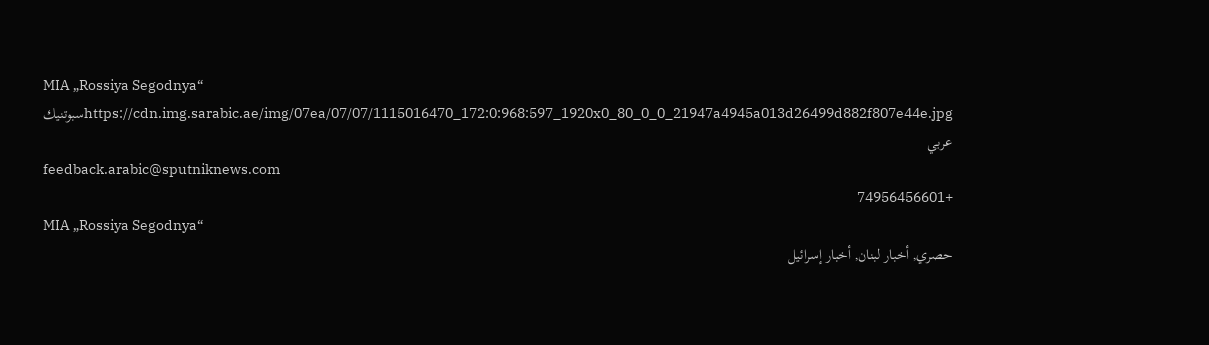MIA „Rossiya Segodnya“
https://cdn.img.sarabic.ae/img/07ea/07/07/1115016470_172:0:968:597_1920x0_80_0_0_21947a4945a013d26499d882f807e44e.jpgسبوتنيك عربي
feedback.arabic@sputniknews.com
+74956456601
MIA „Rossiya Segodnya“
حصري, أخبار لبنان, أخبار إسرائيل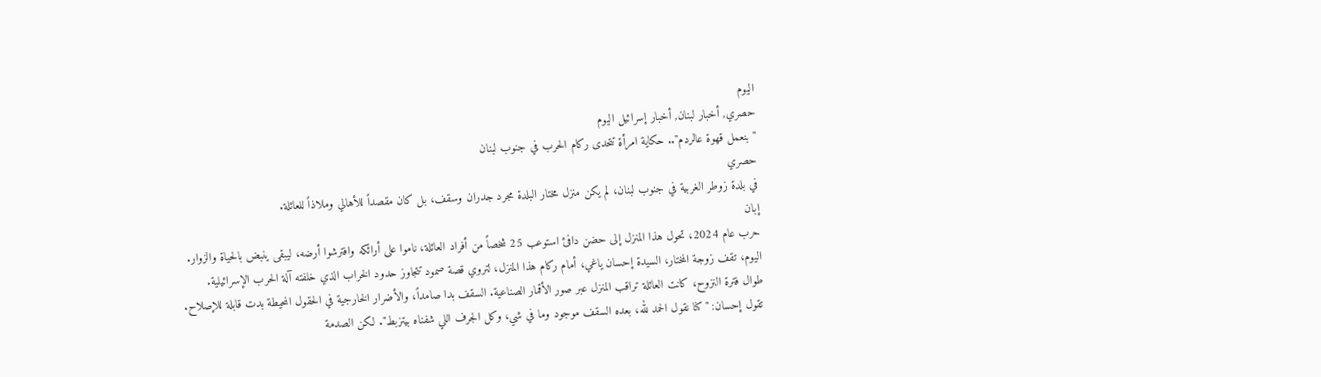اليوم
حصري, أخبار لبنان, أخبار إسرائيل اليوم
"بنعمل قهوة عالردم".. حكاية امرأة تتحدى ركام الحرب في جنوب لبنان
حصري
في بلدة زوطر الغربية في جنوب لبنان، لم يكن منزل مختار البلدة مجرد جدران وسقف، بل كان مقصداً للأهالي وملاذاً للعائلة.
إبان
حرب عام 2024، تحول هذا المنزل إلى حضن دافئ استوعب 25 شخصاً من أفراد العائلة، ناموا على أرائكه وافترشوا أرضه، ليبقى ينبض بالحياة والزوار.
اليوم، تقف زوجة المختار، السيدة إحسان ياغي، أمام ركام هذا المنزل، لتروي قصة صمود تتجاوز حدود الخراب الذي خلفته آلة الحرب الإسرائيلية.
طوال فترة النزوح، كانت العائلة تراقب المنزل عبر صور الأقمار الصناعية. السقف بدا صامداً، والأضرار الخارجية في الحقول المحيطة بدت قابلة للإصلاح.
تقول إحسان: "كنا نقول الحمد لله، بعده السقف موجود وما في شي، وكل الجرف اللي شفناه بيتزبط". لكن الصدمة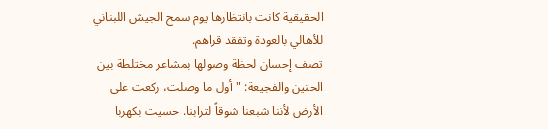الحقيقية كانت بانتظارها يوم سمح الجيش اللبناني للأهالي بالعودة وتفقد قراهم.
تصف إحسان لحظة وصولها بمشاعر مختلطة بين الحنين والفجيعة: "أول ما وصلت، ركعت على الأرض لأننا شبعنا شوقاً لترابنا. حسيت بكهربا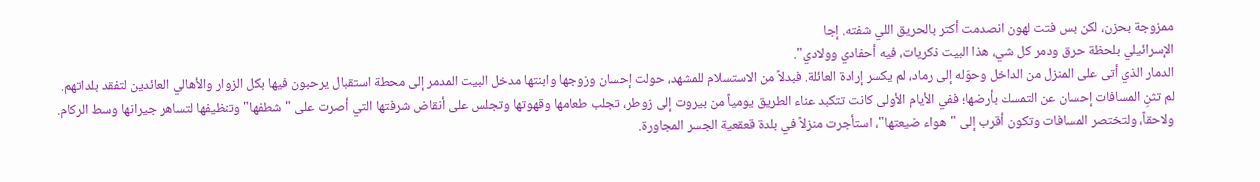ممزوجة بحزن، لكن بس فتت لهون انصدمت أكتر بالحريق اللي شفته. إجا
الإسرائيلي بلحظة حرق ودمر كل شي، هذا البيت ذكريات، فيه أحفادي وولادي".
الدمار الذي أتى على المنزل من الداخل وحوّله إلى رماد، لم يكسر إرادة العائلة. فبدلاً من الاستسلام للمشهد، حولت إحسان وزوجها وابنتها مدخل البيت المدمر إلى محطة استقبال يرحبون فيها بكل الزوار والأهالي العائدين لتفقد بلداتهم.
لم تثنِ المسافات إحسان عن التمسك بأرضها؛ ففي الأيام الأولى كانت تتكبد عناء الطريق يومياً من بيروت إلى زوطر، تجلب طعامها وقهوتها وتجلس على أنقاض شرفتها التي أصرت على "شطفها" وتنظيفها لتساهر جيرانها وسط الركام.
ولاحقاً، ولتختصر المسافات وتكون أقرب إلى "هواء ضيعتها"، استأجرت منزلاً في بلدة قعقعية الجسر المجاورة.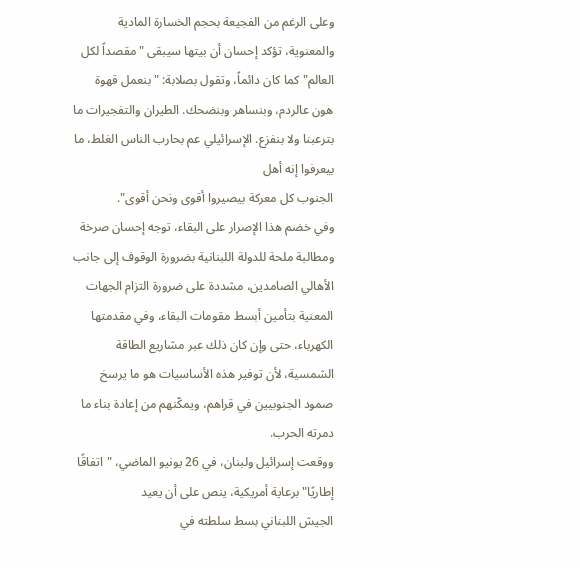وعلى الرغم من الفجيعة بحجم الخسارة المادية والمعنوية، تؤكد إحسان أن بيتها سيبقى "مقصداً لكل العالم" كما كان دائماً، وتقول بصلابة: "بنعمل قهوة هون عالردم، وبنساهر وبنضحك. الطيران والتفجيرات ما بترعبنا ولا بنفزع. الإسرائيلي عم بحارب الناس الغلط، ما بيعرفوا إنه أهل
الجنوب كل معركة بيصيروا أقوى ونحن أقوى".
وفي خضم هذا الإصرار على البقاء، توجه إحسان صرخة ومطالبة ملحة للدولة اللبنانية بضرورة الوقوف إلى جانب الأهالي الصامدين، مشددة على ضرورة التزام الجهات المعنية بتأمين أبسط مقومات البقاء، وفي مقدمتها الكهرباء، حتى وإن كان ذلك عبر مشاريع الطاقة الشمسية، لأن توفير هذه الأساسيات هو ما يرسخ صمود الجنوبيين في قراهم، ويمكّنهم من إعادة بناء ما دمرته الحرب.
ووقعت إسرائيل ولبنان، في 26 يونيو الماضي، "اتفاقًا إطاريًا" برعاية أمريكية، ينص على أن يعيد
الجيش اللبناني بسط سلطته في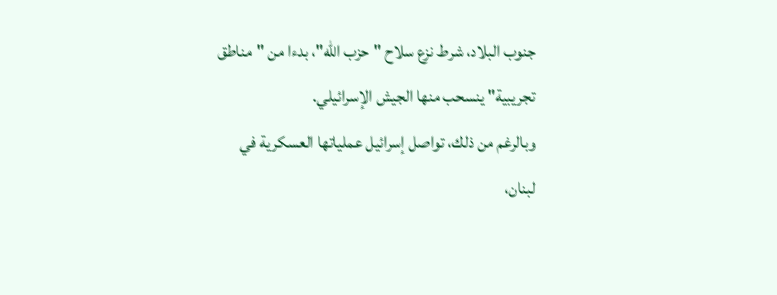جنوب البلاد، شرط نزع سلاح "حزب الله"، بدءا من "مناطق تجريبية" ينسحب منها الجيش الإسرائيلي.
وبالرغم من ذلك، تواصل إسرائيل عملياتها العسكرية في
لبنان،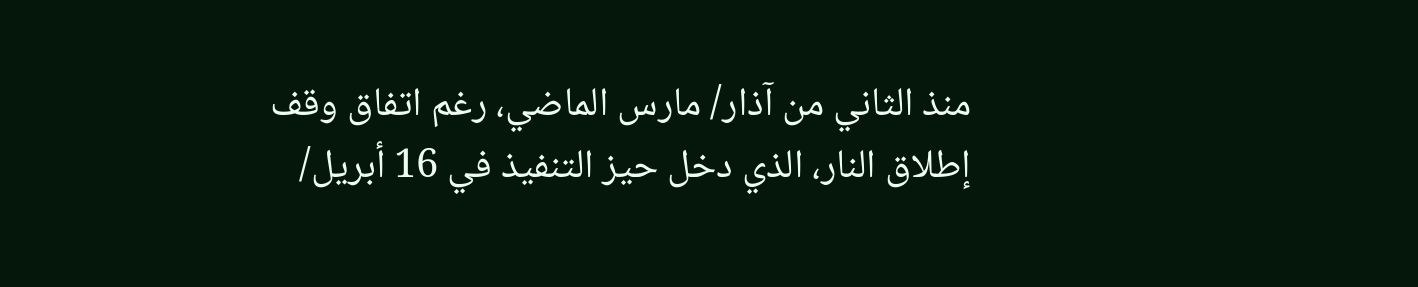منذ الثاني من آذار/ مارس الماضي، رغم اتفاق وقف إطلاق النار، الذي دخل حيز التنفيذ في 16 أبريل/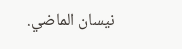نيسان الماضي.